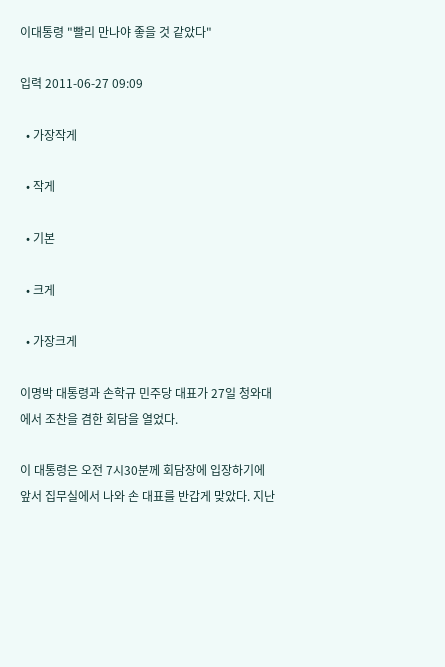이대통령 "빨리 만나야 좋을 것 같았다"

입력 2011-06-27 09:09

  • 가장작게

  • 작게

  • 기본

  • 크게

  • 가장크게

이명박 대통령과 손학규 민주당 대표가 27일 청와대에서 조찬을 겸한 회담을 열었다.

이 대통령은 오전 7시30분께 회담장에 입장하기에 앞서 집무실에서 나와 손 대표를 반갑게 맞았다. 지난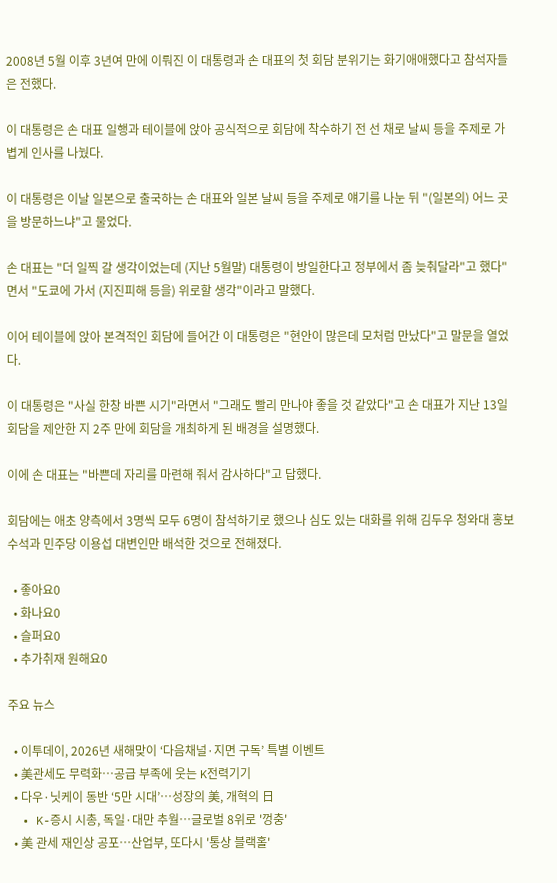2008년 5월 이후 3년여 만에 이뤄진 이 대통령과 손 대표의 첫 회담 분위기는 화기애애했다고 참석자들은 전했다.

이 대통령은 손 대표 일행과 테이블에 앉아 공식적으로 회담에 착수하기 전 선 채로 날씨 등을 주제로 가볍게 인사를 나눴다.

이 대통령은 이날 일본으로 출국하는 손 대표와 일본 날씨 등을 주제로 얘기를 나눈 뒤 "(일본의) 어느 곳을 방문하느냐"고 물었다.

손 대표는 "더 일찍 갈 생각이었는데 (지난 5월말) 대통령이 방일한다고 정부에서 좀 늦춰달라"고 했다"면서 "도쿄에 가서 (지진피해 등을) 위로할 생각"이라고 말했다.

이어 테이블에 앉아 본격적인 회담에 들어간 이 대통령은 "현안이 많은데 모처럼 만났다"고 말문을 열었다.

이 대통령은 "사실 한창 바쁜 시기"라면서 "그래도 빨리 만나야 좋을 것 같았다"고 손 대표가 지난 13일 회담을 제안한 지 2주 만에 회담을 개최하게 된 배경을 설명했다.

이에 손 대표는 "바쁜데 자리를 마련해 줘서 감사하다"고 답했다.

회담에는 애초 양측에서 3명씩 모두 6명이 참석하기로 했으나 심도 있는 대화를 위해 김두우 청와대 홍보수석과 민주당 이용섭 대변인만 배석한 것으로 전해졌다.

  • 좋아요0
  • 화나요0
  • 슬퍼요0
  • 추가취재 원해요0

주요 뉴스

  • 이투데이, 2026년 새해맞이 ‘다음채널·지면 구독’ 특별 이벤트
  • 美관세도 무력화…공급 부족에 웃는 K전력기기
  • 다우·닛케이 동반 ‘5만 시대’⋯성장의 美, 개혁의 日
  • K-증시 시총, 독일·대만 추월…글로벌 8위로 '껑충'
  • 美 관세 재인상 공포⋯산업부, 또다시 '통상 블랙홀'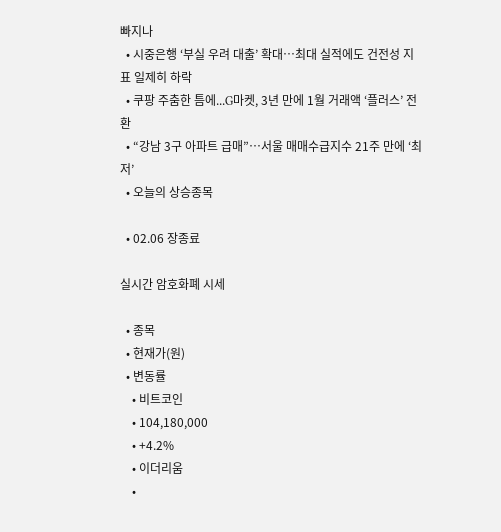빠지나
  • 시중은행 ‘부실 우려 대출’ 확대…최대 실적에도 건전성 지표 일제히 하락
  • 쿠팡 주춤한 틈에...G마켓, 3년 만에 1월 거래액 ‘플러스’ 전환
  • “강남 3구 아파트 급매”…서울 매매수급지수 21주 만에 ‘최저’
  • 오늘의 상승종목

  • 02.06 장종료

실시간 암호화폐 시세

  • 종목
  • 현재가(원)
  • 변동률
    • 비트코인
    • 104,180,000
    • +4.2%
    • 이더리움
    •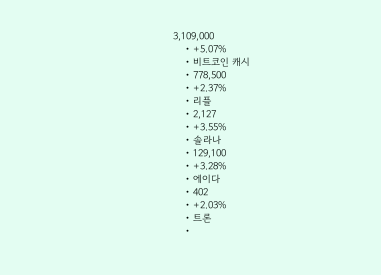3,109,000
    • +5.07%
    • 비트코인 캐시
    • 778,500
    • +2.37%
    • 리플
    • 2,127
    • +3.55%
    • 솔라나
    • 129,100
    • +3.28%
    • 에이다
    • 402
    • +2.03%
    • 트론
    •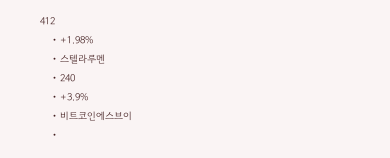412
    • +1.98%
    • 스텔라루멘
    • 240
    • +3.9%
    • 비트코인에스브이
    •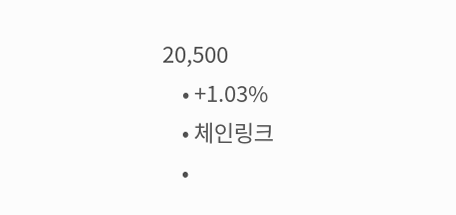20,500
    • +1.03%
    • 체인링크
    •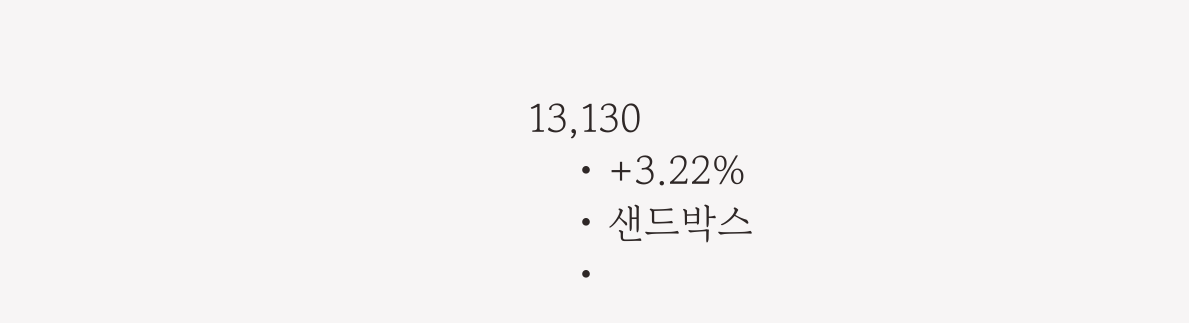13,130
    • +3.22%
    • 샌드박스
    •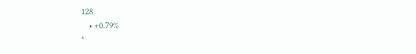128
    • +0.79%
*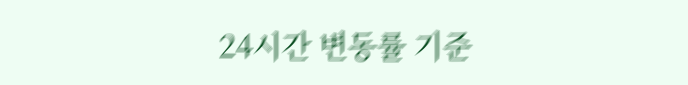24시간 변동률 기준